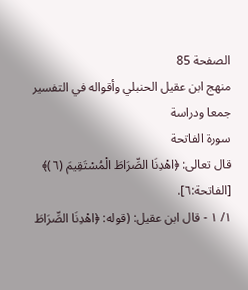الصفحة 85
منهج ابن عقيل الحنبلي وأقواله في التفسير جمعا ودراسة
سورة الفاتحة
قال تعالى: ﴿اهْدِنَا الصِّرَاطَ الْمُسْتَقِيمَ (٦)﴾ [الفاتحة:٦].
١/ ١ - قال ابن عقيل: (قوله: ﴿اهْدِنَا الصِّرَاطَ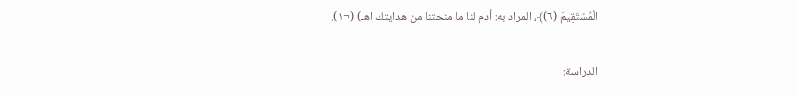الْمُسْتَقِيمَ (٦)﴾، المراد به: أدم لنا ما منحتنا من هدايتك اهـ) (¬١).

الدراسة: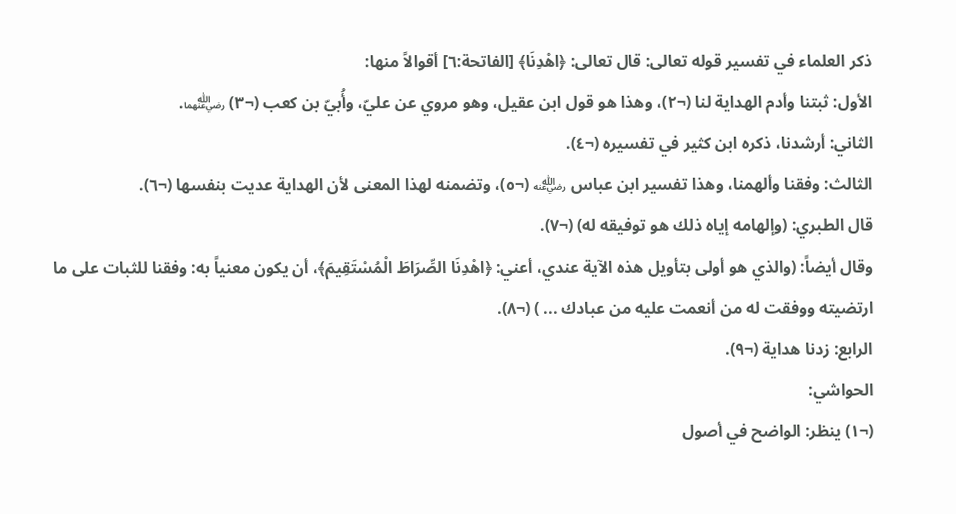ذكر العلماء في تفسير قوله تعالى: قال تعالى: ﴿اهْدِنَا﴾ [الفاتحة:٦] أقوالاً منها:
الأول: ثبتنا وأدم الهداية لنا (¬٢)، وهذا هو قول ابن عقيل، وهو مروي عن عليّ، وأُبيّ بن كعب (¬٣) ﵄.
الثاني: أرشدنا، ذكره ابن كثير في تفسيره (¬٤).
الثالث: وفقنا وألهمنا، وهذا تفسير ابن عباس ﵁ (¬٥)، وتضمنه لهذا المعنى لأن الهداية عديت بنفسها (¬٦).
قال الطبري: (وإلهامه إياه ذلك هو توفيقه له) (¬٧).
وقال أيضاً: (والذي هو أولى بتأويل هذه الآية عندي، أعني: ﴿اهْدِنَا الصِّرَاطَ الْمُسْتَقِيمَ﴾، أن يكون معنياً به: وفقنا للثبات على ما ارتضيته ووفقت له من أنعمت عليه من عبادك ... ) (¬٨).
الرابع: زدنا هداية (¬٩).
الحواشي:
(¬١) ينظر: الواضح في أصول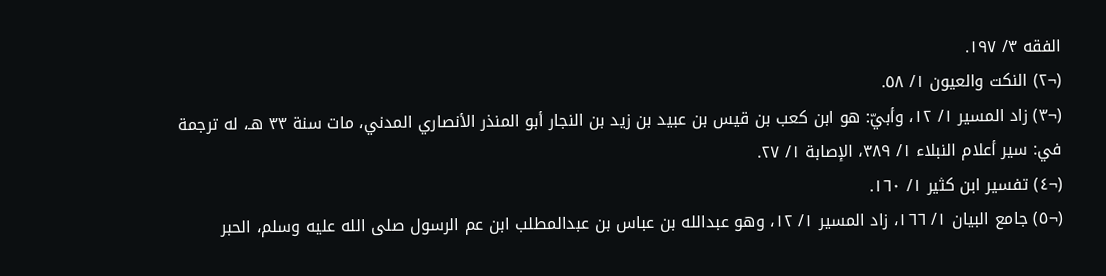الفقه ٣/ ١٩٧.
(¬٢) النكت والعيون ١/ ٥٨.
(¬٣) زاد المسير ١/ ١٢، وأبيّ: هو ابن كعب بن قيس بن عبيد بن زيد بن النجار أبو المنذر الأنصاري المدني، مات سنة ٣٣ هـ، له ترجمة في: سير أعلام النبلاء ١/ ٣٨٩، الإصابة ١/ ٢٧.
(¬٤) تفسير ابن كثير ١/ ١٦٠.
(¬٥) جامع البيان ١/ ١٦٦، زاد المسير ١/ ١٢، وهو عبدالله بن عباس بن عبدالمطلب ابن عم الرسول صلى الله عليه وسلم، الحبر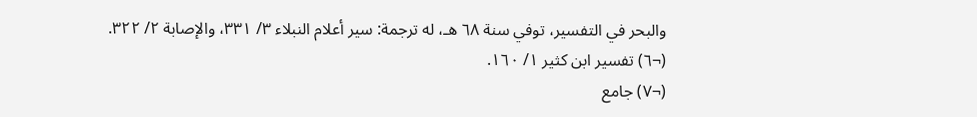والبحر في التفسير، توفي سنة ٦٨ هـ، له ترجمة: سير أعلام النبلاء ٣/ ٣٣١، والإصابة ٢/ ٣٢٢.
(¬٦) تفسير ابن كثير ١/ ١٦٠.
(¬٧) جامع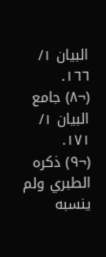البيان ١/ ١٦٦.
(¬٨) جامع البيان ١/ ١٧١.
(¬٩) ذكره الطبري ولم ينسبه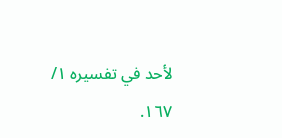لأحد في تفسيره ١/ ١٦٧.